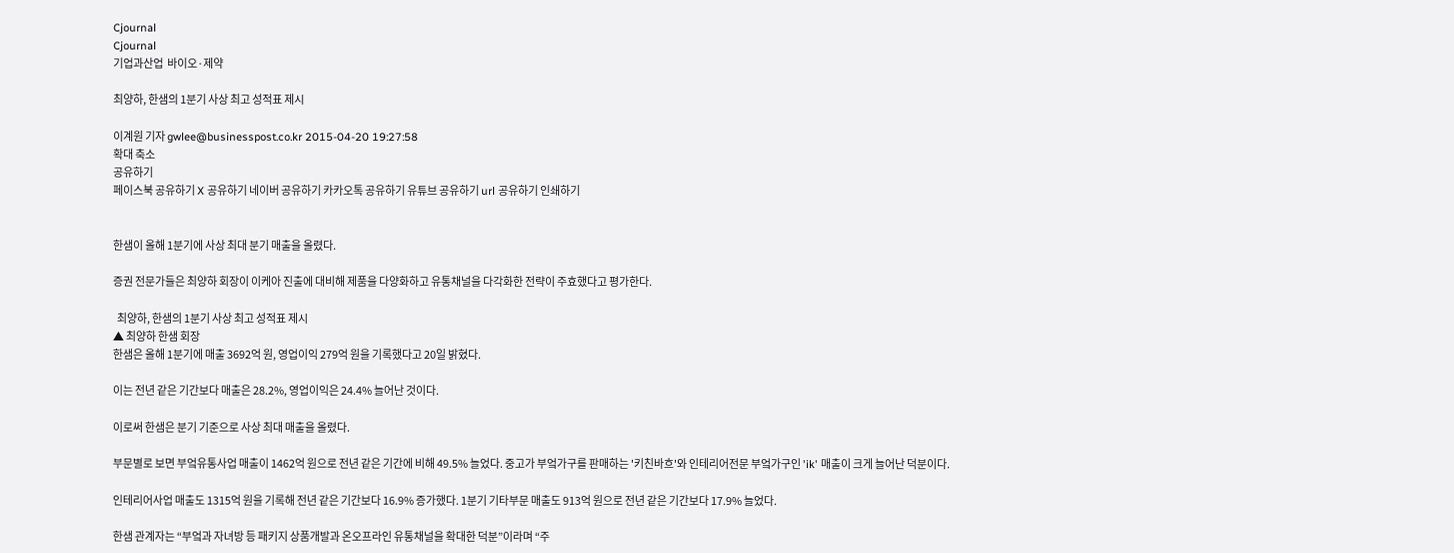Cjournal
Cjournal
기업과산업  바이오·제약

최양하, 한샘의 1분기 사상 최고 성적표 제시

이계원 기자 gwlee@businesspost.co.kr 2015-04-20 19:27:58
확대 축소
공유하기
페이스북 공유하기 X 공유하기 네이버 공유하기 카카오톡 공유하기 유튜브 공유하기 url 공유하기 인쇄하기


한샘이 올해 1분기에 사상 최대 분기 매출을 올렸다.

증권 전문가들은 최양하 회장이 이케아 진출에 대비해 제품을 다양화하고 유통채널을 다각화한 전략이 주효했다고 평가한다.

  최양하, 한샘의 1분기 사상 최고 성적표 제시
▲ 최양하 한샘 회장
한샘은 올해 1분기에 매출 3692억 원, 영업이익 279억 원을 기록했다고 20일 밝혔다.

이는 전년 같은 기간보다 매출은 28.2%, 영업이익은 24.4% 늘어난 것이다.

이로써 한샘은 분기 기준으로 사상 최대 매출을 올렸다.

부문별로 보면 부엌유통사업 매출이 1462억 원으로 전년 같은 기간에 비해 49.5% 늘었다. 중고가 부엌가구를 판매하는 '키친바흐'와 인테리어전문 부엌가구인 'ik' 매출이 크게 늘어난 덕분이다.

인테리어사업 매출도 1315억 원을 기록해 전년 같은 기간보다 16.9% 증가했다. 1분기 기타부문 매출도 913억 원으로 전년 같은 기간보다 17.9% 늘었다.

한샘 관계자는 “부엌과 자녀방 등 패키지 상품개발과 온오프라인 유통채널을 확대한 덕분”이라며 “주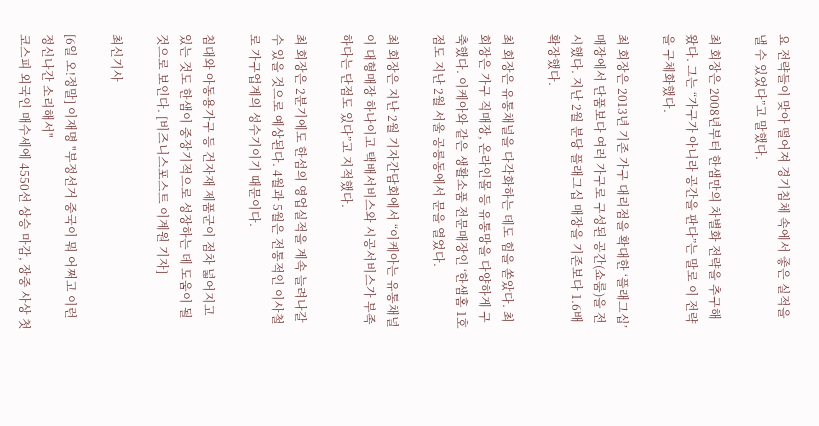요 전략들이 맞아 떨어져 경기침체 속에서 좋은 실적을 낼 수 있었다”고 말했다.

최 회장은 2008년부터 한샘만의 차별화 전략을 추구해 왔다. 그는 “가구가 아니라 공간을 판다”는 말로 이 전략을 구체화했다.

최 회장은 2013년 기존 가구 대리점을 확대한 ‘플래그십’ 매장에서 단품보다 여러 가구로 구성된 공간(쇼룸)을 전시했다. 지난 2월 분당 플래그십 매장을 기존보다 1.6배 확장했다.

최 회장은 유통채널을 다각화하는 데도 힘을 쏟았다. 최 회장은 가구 직매장, 온라인몰 등 유통망을 다양하게 구축했다. 이케아와 같은 생활소품 전문매장인 ‘한샘홈 1호점도 지난 2월 서울 공릉동에서 문을 열었다.

최 회장은 지난 2월 기자간담회에서 “이케아는 유통채널이 대형매장 하나이고 택배서비스와 시공서비스가 부족하다는 단점도 있다”고 지적했다.

최 회장은 2분기에도 한섬의 영업실적을 계속 늘려나갈 수 있을 것으로 예상된다. 4월과 5월은 전통적인 이사철로 가구업계의 성수기이기 때문이다.

침대와 아동용가구 등 건자재 제품군이 점차 넓어지고 있는 것도 한샘이 중장기적으로 성장하는 데 도움이 될 것으로 보인다. [비즈니스포스트 이계원 기자]

최신기사

[6일 오!정말] 이재명 "부정선거 중국이 뭐 어쩌고 이런 정신나간 소리해서"
코스피 외국인 매수세에 4550선 상승 마감, 장중 사상 첫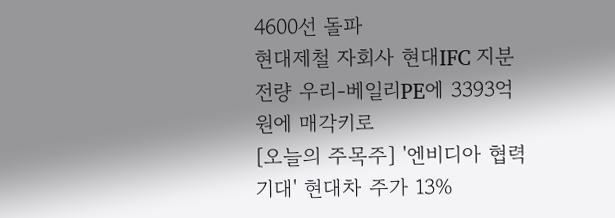4600선 돌파
현대제철 자회사 현대IFC 지분 전량 우리-베일리PE에 3393억 원에 매각키로
[오늘의 주목주] '엔비디아 협력 기대' 현대차 주가 13%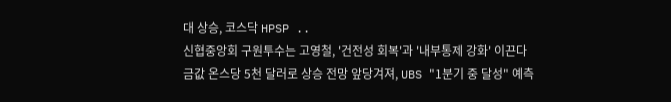대 상승, 코스닥 HPSP ..
신협중앙회 구원투수는 고영철, '건전성 회복'과 '내부통제 강화' 이끈다
금값 온스당 5천 달러로 상승 전망 앞당겨져, UBS "1분기 중 달성" 예측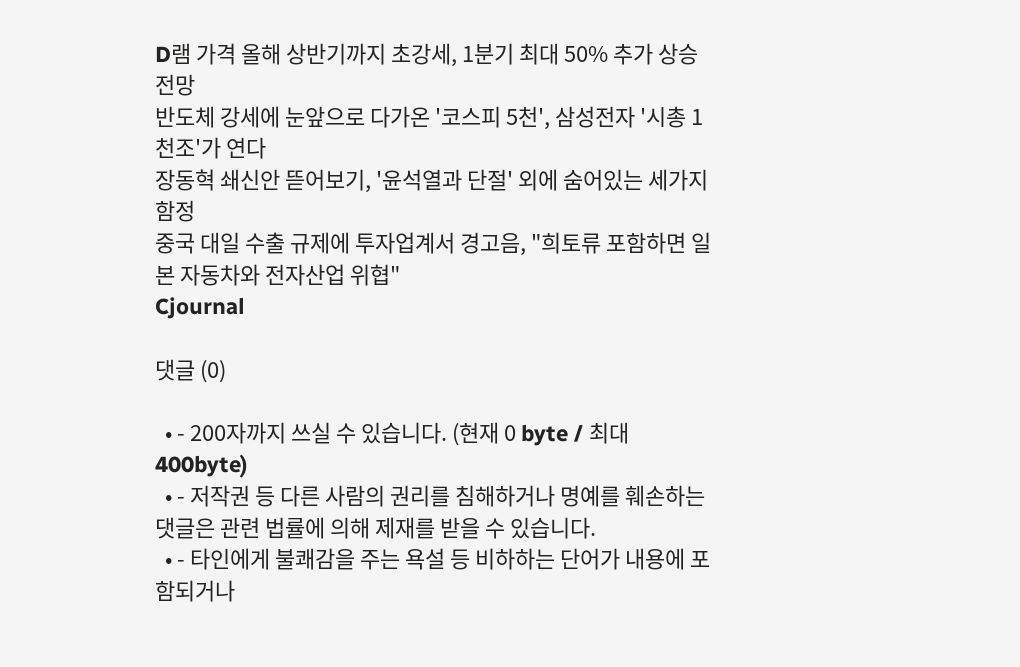D램 가격 올해 상반기까지 초강세, 1분기 최대 50% 추가 상승 전망
반도체 강세에 눈앞으로 다가온 '코스피 5천', 삼성전자 '시총 1천조'가 연다
장동혁 쇄신안 뜯어보기, '윤석열과 단절' 외에 숨어있는 세가지 함정
중국 대일 수출 규제에 투자업계서 경고음, "희토류 포함하면 일본 자동차와 전자산업 위협"
Cjournal

댓글 (0)

  • - 200자까지 쓰실 수 있습니다. (현재 0 byte / 최대 400byte)
  • - 저작권 등 다른 사람의 권리를 침해하거나 명예를 훼손하는 댓글은 관련 법률에 의해 제재를 받을 수 있습니다.
  • - 타인에게 불쾌감을 주는 욕설 등 비하하는 단어가 내용에 포함되거나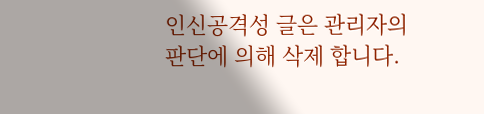인신공격성 글은 관리자의 판단에 의해 삭제 합니다.